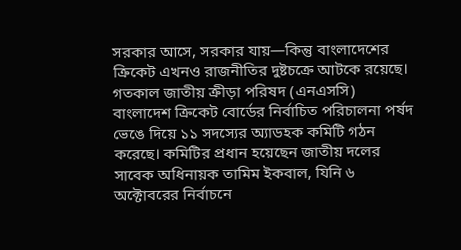সরকার আসে, সরকার যায়—কিন্তু বাংলাদেশের ক্রিকেট এখনও রাজনীতির দুষ্টচক্রে আটকে রয়েছে। গতকাল জাতীয় ক্রীড়া পরিষদ (এনএসসি) বাংলাদেশ ক্রিকেট বোর্ডের নির্বাচিত পরিচালনা পর্ষদ ভেঙে দিয়ে ১১ সদস্যের অ্যাডহক কমিটি গঠন করেছে। কমিটির প্রধান হয়েছেন জাতীয় দলের সাবেক অধিনায়ক তামিম ইকবাল, যিনি ৬ অক্টোবরের নির্বাচনে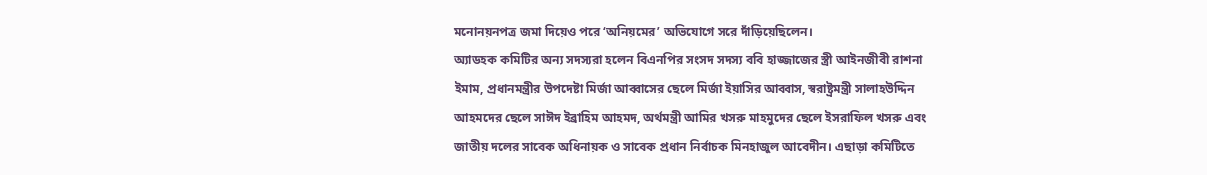মনোনয়নপত্র জমা দিয়েও পরে ‘অনিয়মের’ অভিযোগে সরে দাঁড়িয়েছিলেন।
অ্যাডহক কমিটির অন্য সদস্যরা হলেন বিএনপির সংসদ সদস্য ববি হাজ্জাজের স্ত্রী আইনজীবী রাশনা ইমাম, প্রধানমন্ত্রীর উপদেষ্টা মির্জা আব্বাসের ছেলে মির্জা ইয়াসির আব্বাস, স্বরাষ্ট্রমন্ত্রী সালাহউদ্দিন আহমদের ছেলে সাঈদ ইব্রাহিম আহমদ, অর্থমন্ত্রী আমির খসরু মাহমুদের ছেলে ইসরাফিল খসরু এবং জাতীয় দলের সাবেক অধিনায়ক ও সাবেক প্রধান নির্বাচক মিনহাজুল আবেদীন। এছাড়া কমিটিতে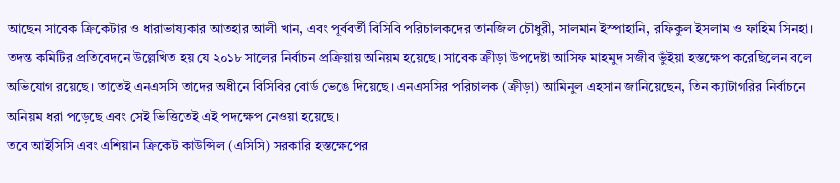আছেন সাবেক ক্রিকেটার ও ধারাভাষ্যকার আতহার আলী খান, এবং পূর্ববর্তী বিসিবি পরিচালকদের তানজিল চৌধুরী, সালমান ইস্পাহানি, রফিকুল ইসলাম ও ফাহিম সিনহা।
তদন্ত কমিটির প্রতিবেদনে উল্লেখিত হয় যে ২০১৮ সালের নির্বাচন প্রক্রিয়ায় অনিয়ম হয়েছে। সাবেক ক্রীড়া উপদেষ্টা আসিফ মাহমুদ সজীব ভুঁইয়া হস্তক্ষেপ করেছিলেন বলে অভিযোগ রয়েছে। তাতেই এনএসসি তাদের অধীনে বিসিবির বোর্ড ভেঙে দিয়েছে। এনএসসির পরিচালক (ক্রীড়া) আমিনুল এহসান জানিয়েছেন, তিন ক্যাটাগরির নির্বাচনে অনিয়ম ধরা পড়েছে এবং সেই ভিত্তিতেই এই পদক্ষেপ নেওয়া হয়েছে।
তবে আইসিসি এবং এশিয়ান ক্রিকেট কাউন্সিল (এসিসি) সরকারি হস্তক্ষেপের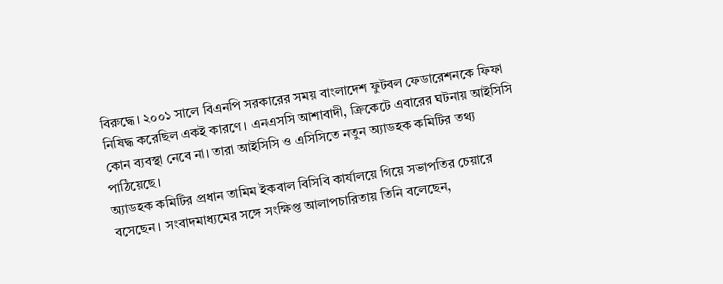বিরুদ্ধে। ২০০১ সালে বিএনপি সরকারের সময় বাংলাদেশ ফুটবল ফেডারেশনকে ফিফা নিষিদ্ধ করেছিল একই কারণে। এনএসসি আশাবাদী, ক্রিকেটে এবারের ঘটনায় আইসিসি কোন ব্যবস্থা নেবে না। তারা আইসিসি ও এসিসিতে নতুন অ্যাডহক কমিটির তথ্য পাঠিয়েছে।
অ্যাডহক কমিটির প্রধান তামিম ইকবাল বিসিবি কার্যালয়ে গিয়ে সভাপতির চেয়ারে বসেছেন। সংবাদমাধ্যমের সঙ্গে সংক্ষিপ্ত আলাপচারিতায় তিনি বলেছেন,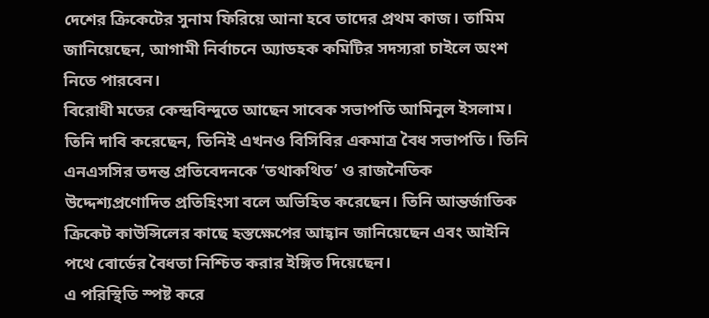দেশের ক্রিকেটের সুনাম ফিরিয়ে আনা হবে তাদের প্রথম কাজ। তামিম জানিয়েছেন, আগামী নির্বাচনে অ্যাডহক কমিটির সদস্যরা চাইলে অংশ নিতে পারবেন।
বিরোধী মতের কেন্দ্রবিন্দুতে আছেন সাবেক সভাপতি আমিনুল ইসলাম। তিনি দাবি করেছেন, তিনিই এখনও বিসিবির একমাত্র বৈধ সভাপতি। তিনি এনএসসির তদন্ত প্রতিবেদনকে ‘তথাকথিত’ ও রাজনৈতিক উদ্দেশ্যপ্রণোদিত প্রতিহিংসা বলে অভিহিত করেছেন। তিনি আন্তর্জাতিক ক্রিকেট কাউন্সিলের কাছে হস্তক্ষেপের আহ্বান জানিয়েছেন এবং আইনি পথে বোর্ডের বৈধতা নিশ্চিত করার ইঙ্গিত দিয়েছেন।
এ পরিস্থিতি স্পষ্ট করে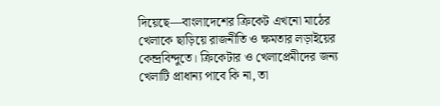দিয়েছে—বাংলাদেশের ক্রিকেট এখনো মাঠের খেলাকে ছাড়িয়ে রাজনীতি ও ক্ষমতার লড়াইয়ের কেন্দ্রবিন্দুতে। ক্রিকেটার ও খেলাপ্রেমীদের জন্য খেলাটি প্রাধান্য পাবে কি না, তা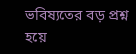ভবিষ্যতের বড় প্রশ্ন হয়ে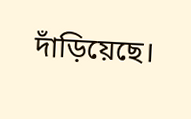দাঁড়িয়েছে।